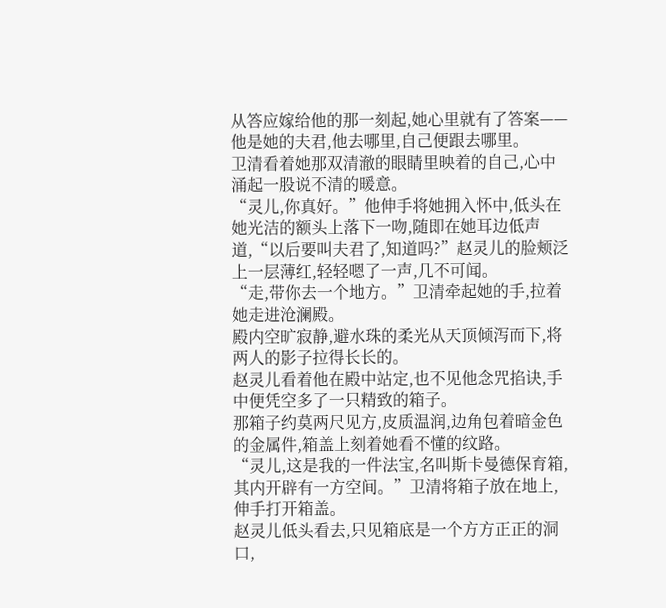从答应嫁给他的那一刻起,她心里就有了答案——他是她的夫君,他去哪里,自己便跟去哪里。
卫清看着她那双清澈的眼睛里映着的自己,心中涌起一股说不清的暖意。
“灵儿,你真好。”他伸手将她拥入怀中,低头在她光洁的额头上落下一吻,随即在她耳边低声道,“以后要叫夫君了,知道吗?”赵灵儿的脸颊泛上一层薄红,轻轻嗯了一声,几不可闻。
“走,带你去一个地方。”卫清牵起她的手,拉着她走进沧澜殿。
殿内空旷寂静,避水珠的柔光从天顶倾泻而下,将两人的影子拉得长长的。
赵灵儿看着他在殿中站定,也不见他念咒掐诀,手中便凭空多了一只精致的箱子。
那箱子约莫两尺见方,皮质温润,边角包着暗金色的金属件,箱盖上刻着她看不懂的纹路。
“灵儿,这是我的一件法宝,名叫斯卡曼德保育箱,其内开辟有一方空间。”卫清将箱子放在地上,伸手打开箱盖。
赵灵儿低头看去,只见箱底是一个方方正正的洞口,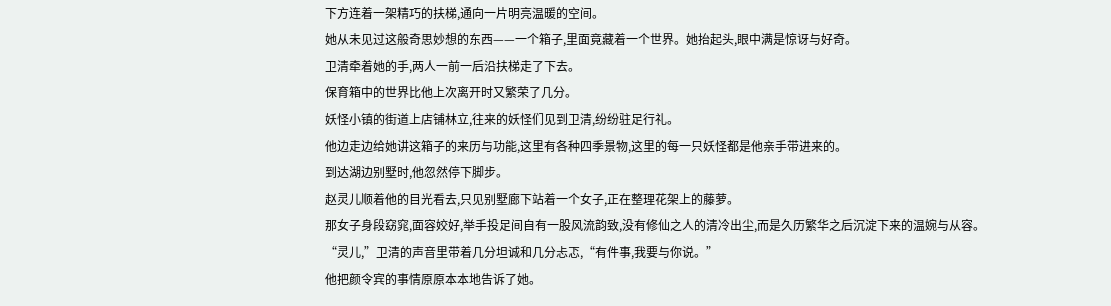下方连着一架精巧的扶梯,通向一片明亮温暖的空间。
她从未见过这般奇思妙想的东西——一个箱子,里面竟藏着一个世界。她抬起头,眼中满是惊讶与好奇。
卫清牵着她的手,两人一前一后沿扶梯走了下去。
保育箱中的世界比他上次离开时又繁荣了几分。
妖怪小镇的街道上店铺林立,往来的妖怪们见到卫清,纷纷驻足行礼。
他边走边给她讲这箱子的来历与功能,这里有各种四季景物,这里的每一只妖怪都是他亲手带进来的。
到达湖边别墅时,他忽然停下脚步。
赵灵儿顺着他的目光看去,只见别墅廊下站着一个女子,正在整理花架上的藤萝。
那女子身段窈窕,面容姣好,举手投足间自有一股风流韵致,没有修仙之人的清冷出尘,而是久历繁华之后沉淀下来的温婉与从容。
“灵儿,”卫清的声音里带着几分坦诚和几分忐忑,“有件事,我要与你说。”
他把颜令宾的事情原原本本地告诉了她。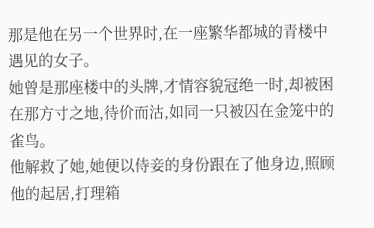那是他在另一个世界时,在一座繁华都城的青楼中遇见的女子。
她曾是那座楼中的头牌,才情容貌冠绝一时,却被困在那方寸之地,待价而沽,如同一只被囚在金笼中的雀鸟。
他解救了她,她便以侍妾的身份跟在了他身边,照顾他的起居,打理箱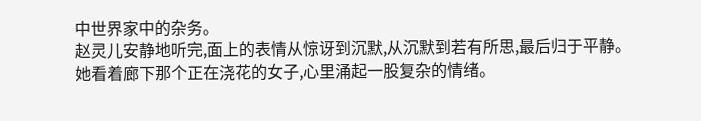中世界家中的杂务。
赵灵儿安静地听完,面上的表情从惊讶到沉默,从沉默到若有所思,最后归于平静。
她看着廊下那个正在浇花的女子,心里涌起一股复杂的情绪。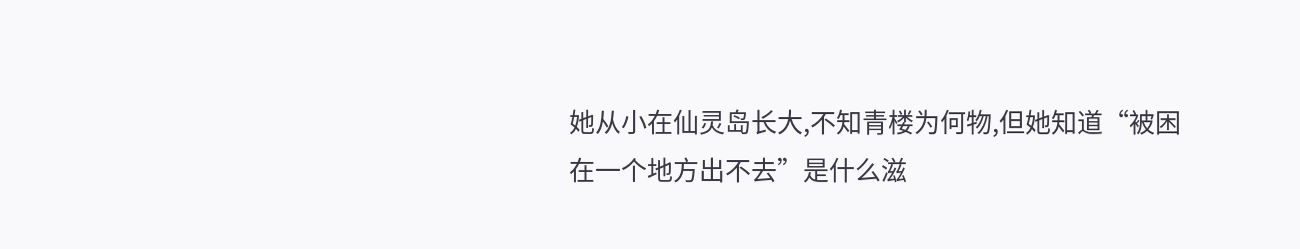她从小在仙灵岛长大,不知青楼为何物,但她知道“被困在一个地方出不去”是什么滋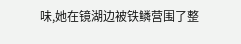味,她在镜湖边被铁鳞营围了整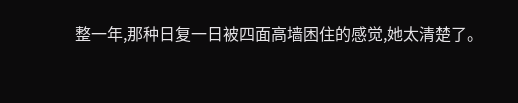整一年,那种日复一日被四面高墙困住的感觉,她太清楚了。